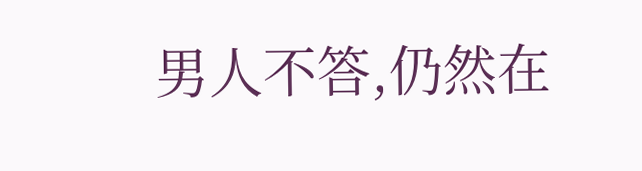男人不答,仍然在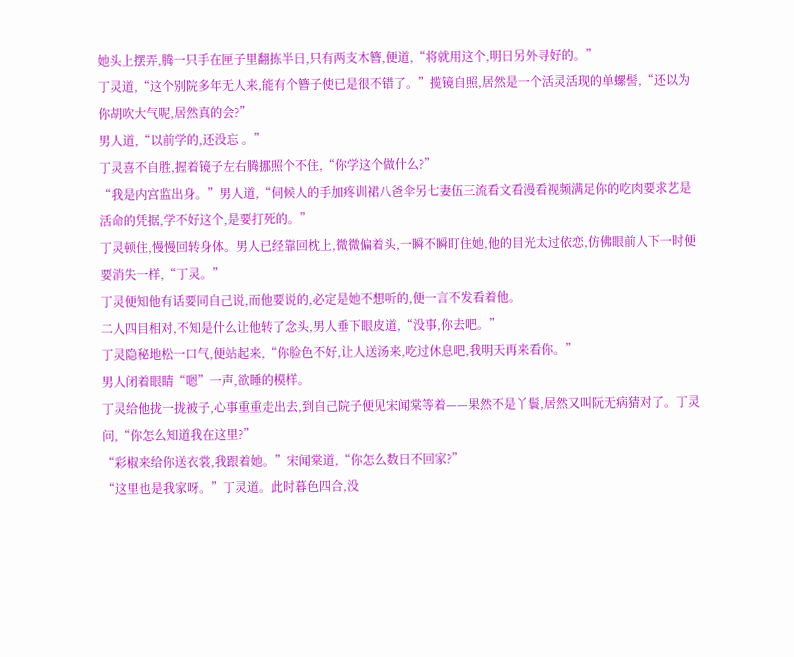她头上摆弄,腾一只手在匣子里翻拣半日,只有两支木簪,便道,“将就用这个,明日另外寻好的。”
丁灵道,“这个别院多年无人来,能有个簪子使已是很不错了。”揽镜自照,居然是一个活灵活现的单螺髻,“还以为你胡吹大气呢,居然真的会?”
男人道,“以前学的,还没忘 。”
丁灵喜不自胜,握着镜子左右腾挪照个不住,“你学这个做什么?”
“我是内宫监出身。”男人道,“伺候人的手加疼训裙八爸伞另七妻伍三流看文看漫看视频满足你的吃肉要求艺是活命的凭据,学不好这个,是要打死的。”
丁灵顿住,慢慢回转身体。男人已经靠回枕上,微微偏着头,一瞬不瞬盯住她,他的目光太过依恋,仿佛眼前人下一时便要消失一样,“丁灵。”
丁灵便知他有话要同自己说,而他要说的,必定是她不想听的,便一言不发看着他。
二人四目相对,不知是什么让他转了念头,男人垂下眼皮道,“没事,你去吧。”
丁灵隐秘地松一口气,便站起来,“你脸色不好,让人送汤来,吃过休息吧,我明天再来看你。”
男人闭着眼睛“嗯”一声,欲睡的模样。
丁灵给他拢一拢被子,心事重重走出去,到自己院子便见宋闻棠等着——果然不是丫鬟,居然又叫阮无病猜对了。丁灵问,“你怎么知道我在这里?”
“彩椒来给你送衣裳,我跟着她。”宋闻棠道,“你怎么数日不回家?”
“这里也是我家呀。”丁灵道。此时暮色四合,没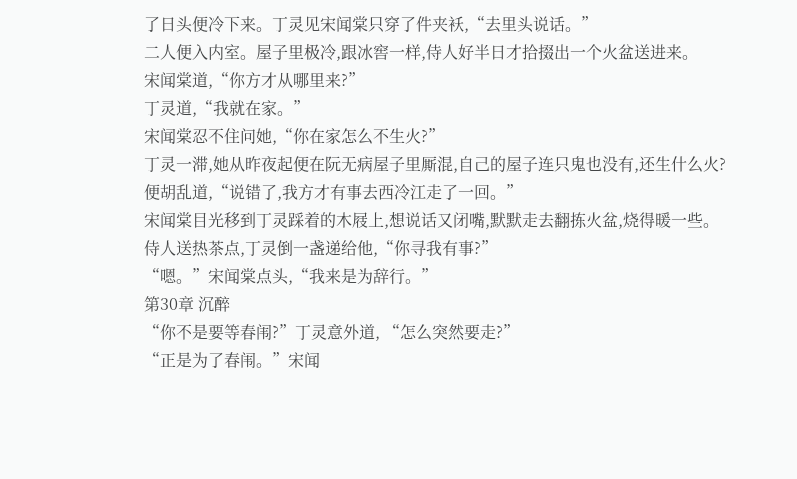了日头便冷下来。丁灵见宋闻棠只穿了件夹袄,“去里头说话。”
二人便入内室。屋子里极冷,跟冰窖一样,侍人好半日才拾掇出一个火盆送进来。
宋闻棠道,“你方才从哪里来?”
丁灵道,“我就在家。”
宋闻棠忍不住问她,“你在家怎么不生火?”
丁灵一滞,她从昨夜起便在阮无病屋子里厮混,自己的屋子连只鬼也没有,还生什么火?便胡乱道,“说错了,我方才有事去西冷江走了一回。”
宋闻棠目光移到丁灵踩着的木屐上,想说话又闭嘴,默默走去翻拣火盆,烧得暖一些。
侍人送热茶点,丁灵倒一盏递给他,“你寻我有事?”
“嗯。”宋闻棠点头,“我来是为辞行。”
第30章 沉醉
“你不是要等春闱?”丁灵意外道, “怎么突然要走?”
“正是为了春闱。”宋闻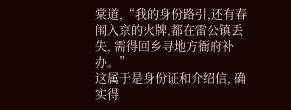棠道,“我的身份路引,还有春闱入京的火牌,都在雷公镇丢失, 需得回乡寻地方衙府补办。”
这属于是身份证和介绍信, 确实得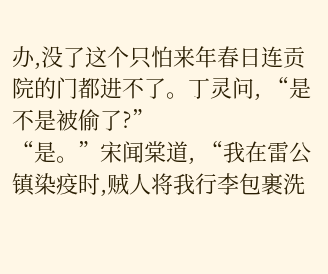办,没了这个只怕来年春日连贡院的门都进不了。丁灵问, “是不是被偷了?”
“是。”宋闻棠道, “我在雷公镇染疫时,贼人将我行李包裹洗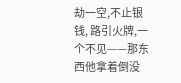劫一空,不止银钱, 路引火牌,一个不见——那东西他拿着倒没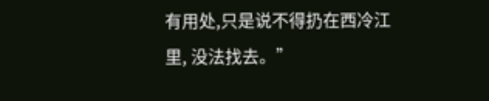有用处,只是说不得扔在西冷江里, 没法找去。”